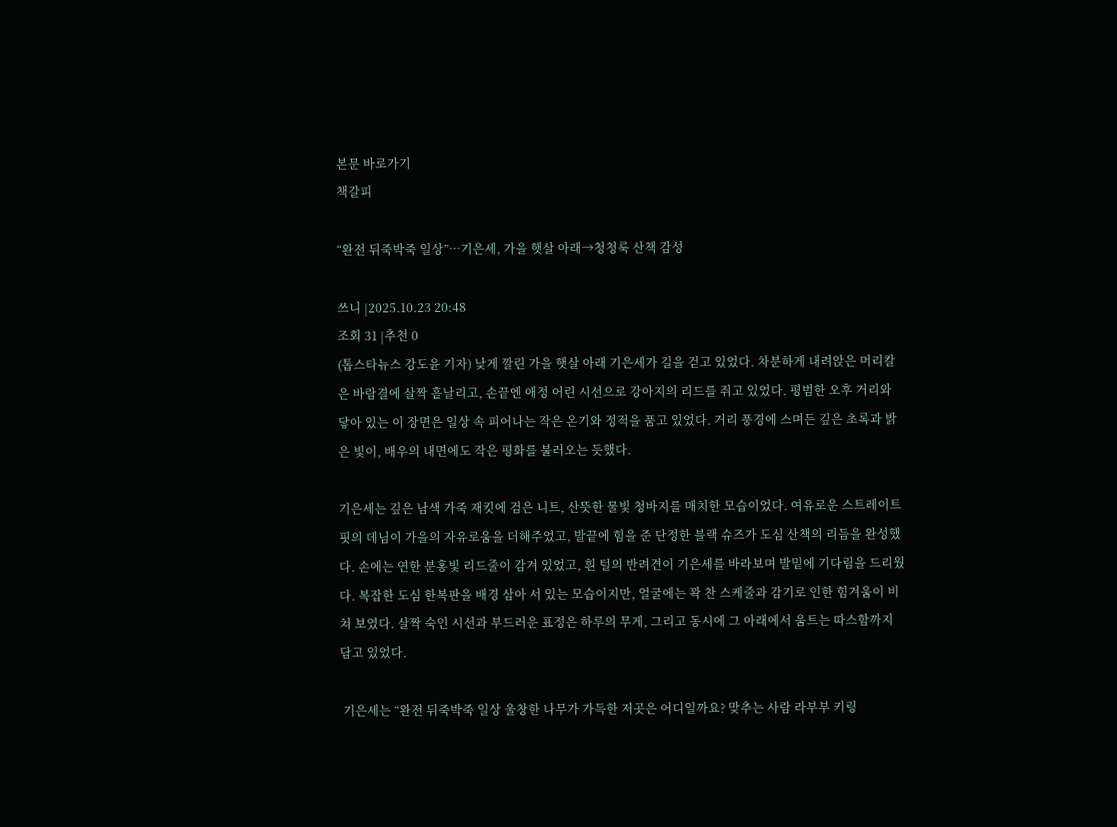본문 바로가기
책갈피

“완전 뒤죽박죽 일상”…기은세, 가을 햇살 아래→청청룩 산책 감성

쓰니 |2025.10.23 20:48
조회 31 |추천 0
(톱스타뉴스 강도윤 기자) 낮게 깔린 가을 햇살 아래 기은세가 길을 걷고 있었다. 차분하게 내려앉은 머리칼은 바람결에 살짝 흩날리고, 손끝엔 애정 어린 시선으로 강아지의 리드를 쥐고 있었다. 평범한 오후 거리와 닿아 있는 이 장면은 일상 속 피어나는 작은 온기와 정적을 품고 있었다. 거리 풍경에 스며든 깊은 초록과 밝은 빛이, 배우의 내면에도 작은 평화를 불러오는 듯했다.

기은세는 깊은 남색 가죽 재킷에 검은 니트, 산뜻한 물빛 청바지를 매치한 모습이었다. 여유로운 스트레이트 핏의 데님이 가을의 자유로움을 더해주었고, 발끝에 힘을 준 단정한 블랙 슈즈가 도심 산책의 리듬을 완성했다. 손에는 연한 분홍빛 리드줄이 감겨 있었고, 흰 털의 반려견이 기은세를 바라보며 발밑에 기다림을 드리웠다. 복잡한 도심 한복판을 배경 삼아 서 있는 모습이지만, 얼굴에는 꽉 찬 스케줄과 감기로 인한 힘겨움이 비쳐 보였다. 살짝 숙인 시선과 부드러운 표정은 하루의 무게, 그리고 동시에 그 아래에서 움트는 따스함까지 담고 있었다.

 기은세는 “완전 뒤죽박죽 일상 울창한 나무가 가득한 저곳은 어디일까요? 맞추는 사람 라부부 키링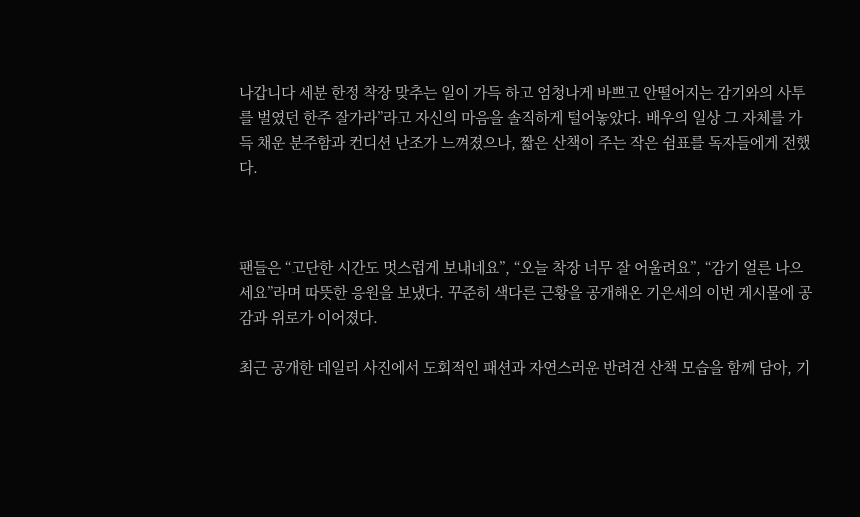나갑니다 세분 한정 착장 맞추는 일이 가득 하고 엄청나게 바쁘고 안떨어지는 감기와의 사투를 벌였던 한주 잘가라”라고 자신의 마음을 솔직하게 털어놓았다. 배우의 일상 그 자체를 가득 채운 분주함과 컨디션 난조가 느껴졌으나, 짧은 산책이 주는 작은 쉼표를 독자들에게 전했다.



팬들은 “고단한 시간도 멋스럽게 보내네요”, “오늘 착장 너무 잘 어울려요”, “감기 얼른 나으세요”라며 따뜻한 응원을 보냈다. 꾸준히 색다른 근황을 공개해온 기은세의 이번 게시물에 공감과 위로가 이어졌다.

최근 공개한 데일리 사진에서 도회적인 패션과 자연스러운 반려견 산책 모습을 함께 담아, 기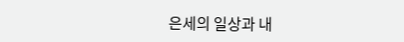은세의 일상과 내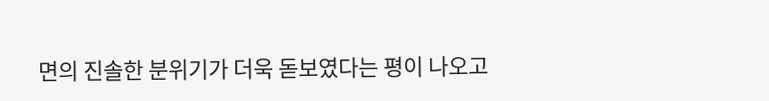면의 진솔한 분위기가 더욱 돋보였다는 평이 나오고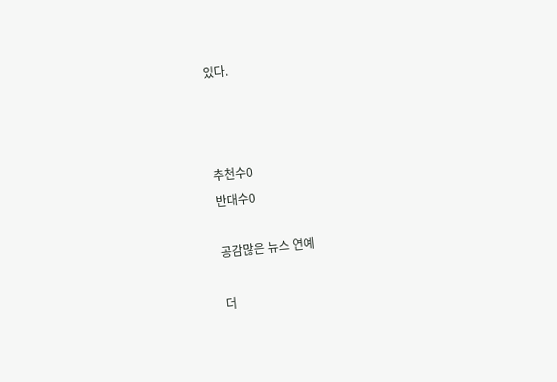있다.



추천수0
반대수0

공감많은 뉴스 연예

더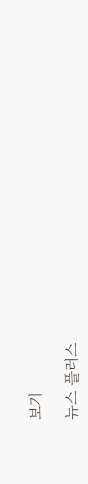보기

뉴스 플러스